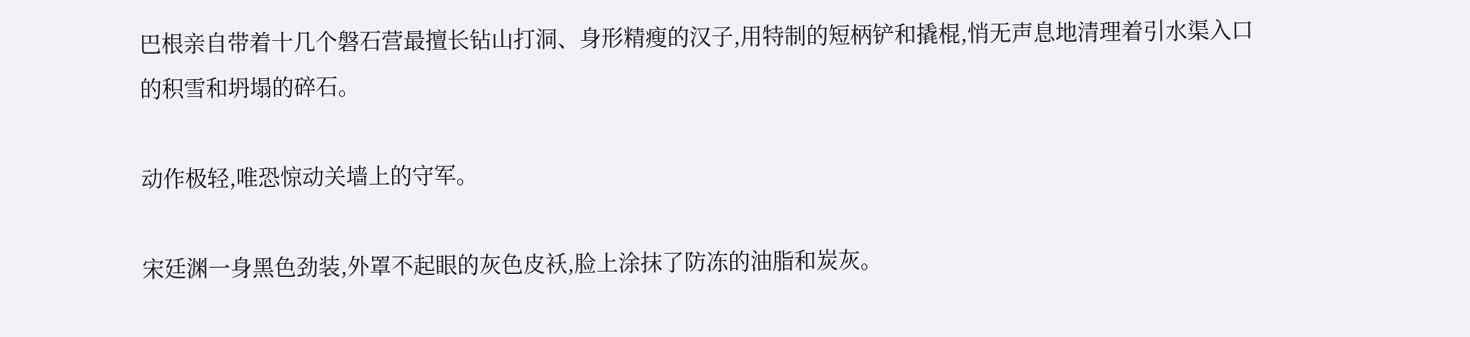巴根亲自带着十几个磐石营最擅长钻山打洞、身形精瘦的汉子,用特制的短柄铲和撬棍,悄无声息地清理着引水渠入口的积雪和坍塌的碎石。

动作极轻,唯恐惊动关墙上的守军。

宋廷渊一身黑色劲装,外罩不起眼的灰色皮袄,脸上涂抹了防冻的油脂和炭灰。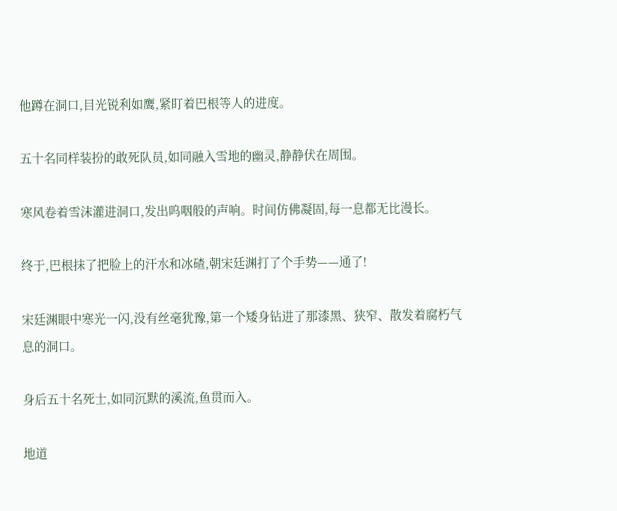他蹲在洞口,目光锐利如鹰,紧盯着巴根等人的进度。

五十名同样装扮的敢死队员,如同融入雪地的幽灵,静静伏在周围。

寒风卷着雪沫灌进洞口,发出呜咽般的声响。时间仿佛凝固,每一息都无比漫长。

终于,巴根抹了把脸上的汗水和冰碴,朝宋廷渊打了个手势——通了!

宋廷渊眼中寒光一闪,没有丝毫犹豫,第一个矮身钻进了那漆黑、狭窄、散发着腐朽气息的洞口。

身后五十名死士,如同沉默的溪流,鱼贯而入。

地道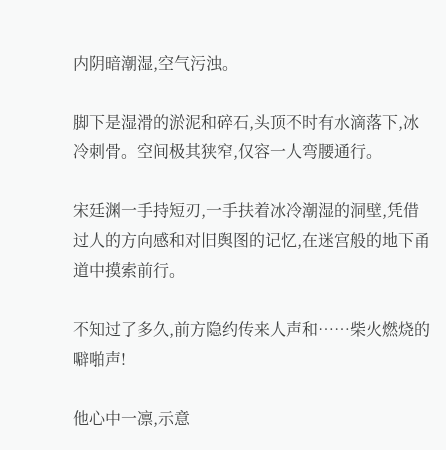内阴暗潮湿,空气污浊。

脚下是湿滑的淤泥和碎石,头顶不时有水滴落下,冰冷刺骨。空间极其狭窄,仅容一人弯腰通行。

宋廷渊一手持短刃,一手扶着冰冷潮湿的洞壁,凭借过人的方向感和对旧舆图的记忆,在迷宫般的地下甬道中摸索前行。

不知过了多久,前方隐约传来人声和……柴火燃烧的噼啪声!

他心中一凛,示意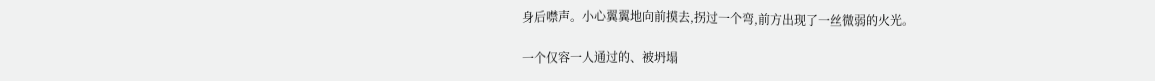身后噤声。小心翼翼地向前摸去,拐过一个弯,前方出现了一丝微弱的火光。

一个仅容一人通过的、被坍塌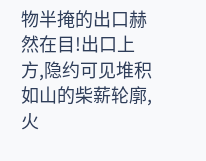物半掩的出口赫然在目!出口上方,隐约可见堆积如山的柴薪轮廓,火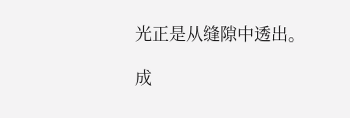光正是从缝隙中透出。

成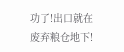功了!出口就在废弃粮仓地下!